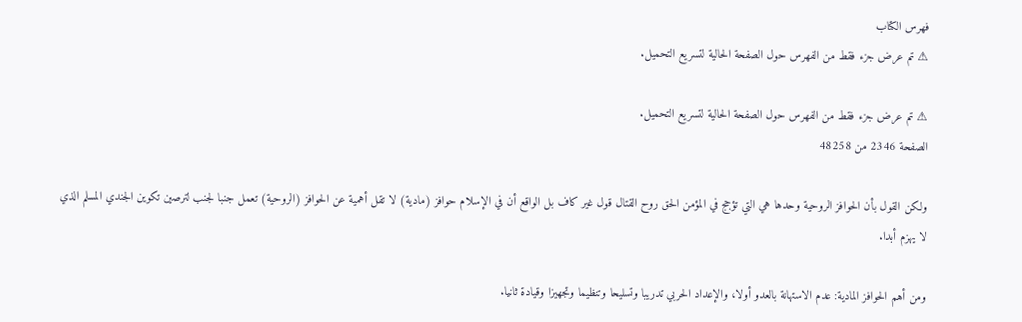فهرس الكتاب
⚠ تم عرض جزء فقط من الفهرس حول الصفحة الحالية لتسريع التحميل.

⚠ تم عرض جزء فقط من الفهرس حول الصفحة الحالية لتسريع التحميل.
الصفحة 2346 من 48258

ولكن القول بأن الحوافز الروحية وحدها هي التي تؤجج في المؤمن الحق روح القتال قول غير كاف بل الواقع أن في الإسلام حوافز (مادية) لا تقل أهمية عن الحوافز (الروحية) تعمل جنبا لجنب لترصين تكوين الجندي المسلم الذي لا يهزم أبدا.

ومن أهم الحوافز المادية: عدم الاستهانة بالعدو أولا، والإعداد الحربي تدريبا وتسليحا وتنظيما وتجهيزا وقيادة ثانيا.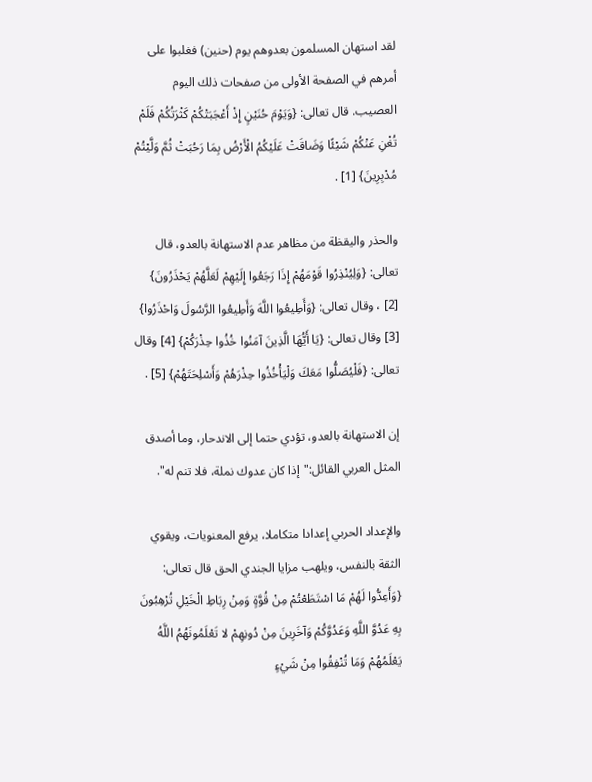لقد استهان المسلمون بعدوهم يوم (حنين) فغلبوا على أمرهم في الصفحة الأولى من صفحات ذلك اليوم العصيب. قال تعالى: {وَيَوْمَ حُنَيْنٍ إِذْ أَعْجَبَتْكُمْ كَثْرَتُكُمْ فَلَمْ تُغْنِ عَنْكُمْ شَيْئًا وَضَاقَتْ عَلَيْكُمُ الْأَرْضُ بِمَا رَحُبَتْ ثُمَّ وَلَّيْتُمْ مُدْبِرِينَ} [1] .

والحذر واليقظة من مظاهر عدم الاستهانة بالعدو، قال تعالى: {وَلِيُنْذِرُوا قَوْمَهُمْ إِذَا رَجَعُوا إِلَيْهِمْ لَعَلَّهُمْ يَحْذَرُونَ} [2] ، وقال تعالى: {وَأَطِيعُوا اللَّهَ وَأَطِيعُوا الرَّسُولَ وَاحْذَرُوا} [3] وقال تعالى: {يَا أَيُّهَا الَّذِينَ آمَنُوا خُذُوا حِذْرَكُمْ} [4] وقال تعالى: {فَلْيُصَلُّوا مَعَكَ وَلْيَأْخُذُوا حِذْرَهُمْ وَأَسْلِحَتَهُمْ} [5] .

إن الاستهانة بالعدو، تؤدي حتما إلى الاندحار، وما أصدق المثل العربي القائل:"إذا كان عدوك نملة، فلا تنم له".

والإعداد الحربي إعدادا متكاملا، يرفع المعنويات، ويقوي الثقة بالنفس، ويلهب مزايا الجندي الحق قال تعالى: {وَأَعِدُّوا لَهُمْ مَا اسْتَطَعْتُمْ مِنْ قُوَّةٍ وَمِنْ رِبَاطِ الْخَيْلِ تُرْهِبُونَ بِهِ عَدُوَّ اللَّهِ وَعَدُوَّكُمْ وَآخَرِينَ مِنْ دُونِهِمْ لا تَعْلَمُونَهُمُ اللَّهُ يَعْلَمُهُمْ وَمَا تُنْفِقُوا مِنْ شَيْءٍ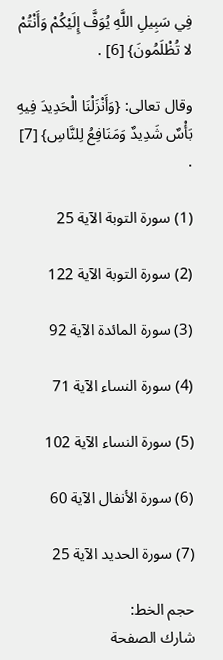فِي سَبِيلِ اللَّهِ يُوَفَّ إِلَيْكُمْ وَأَنْتُمْ لا تُظْلَمُونَ} [6] .

وقال تعالى: {وَأَنْزَلْنَا الْحَدِيدَ فِيهِ بَأْسٌ شَدِيدٌ وَمَنَافِعُ لِلنَّاسِ} [7] .

(1) سورة التوبة الآية 25

(2) سورة التوبة الآية 122

(3) سورة المائدة الآية 92

(4) سورة النساء الآية 71

(5) سورة النساء الآية 102

(6) سورة الأنفال الآية 60

(7) سورة الحديد الآية 25

حجم الخط:
شارك الصفحة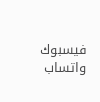فيسبوك واتساب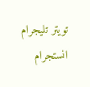تويتر تليجرام انستجرام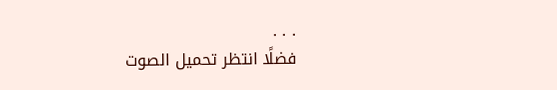. . .
فضلًا انتظر تحميل الصوت